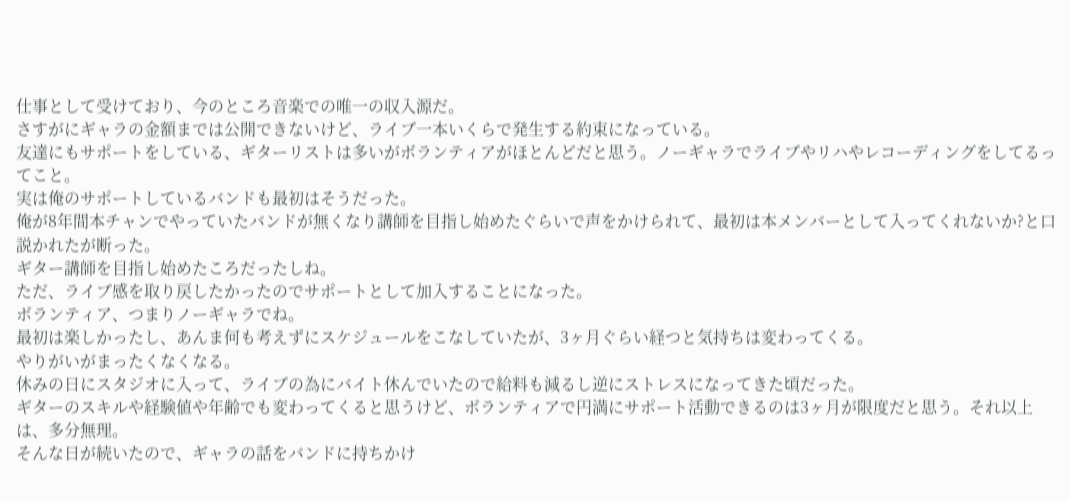仕事として受けており、今のところ音楽での唯一の収入源だ。
さすがにギャラの金額までは公開できないけど、ライブ一本いくらで発生する約束になっている。
友達にもサポートをしている、ギターリストは多いがボランティアがほとんどだと思う。ノーギャラでライブやリハやレコーディングをしてるってこと。
実は俺のサポートしているバンドも最初はそうだった。
俺が8年間本チャンでやっていたバンドが無くなり講師を目指し始めたぐらいで声をかけられて、最初は本メンバーとして入ってくれないか?と口説かれたが断った。
ギター講師を目指し始めたころだったしね。
ただ、ライブ感を取り戻したかったのでサポートとして加入することになった。
ボランティア、つまりノーギャラでね。
最初は楽しかったし、あんま何も考えずにスケジュールをこなしていたが、3ヶ月ぐらい経つと気持ちは変わってくる。
やりがいがまったくなくなる。
休みの日にスタジオに入って、ライブの為にバイト休んでいたので給料も減るし逆にストレスになってきた頃だった。
ギターのスキルや経験値や年齢でも変わってくると思うけど、ボランティアで円満にサポート活動できるのは3ヶ月が限度だと思う。それ以上は、多分無理。
そんな日が続いたので、ギャラの話をバンドに持ちかけ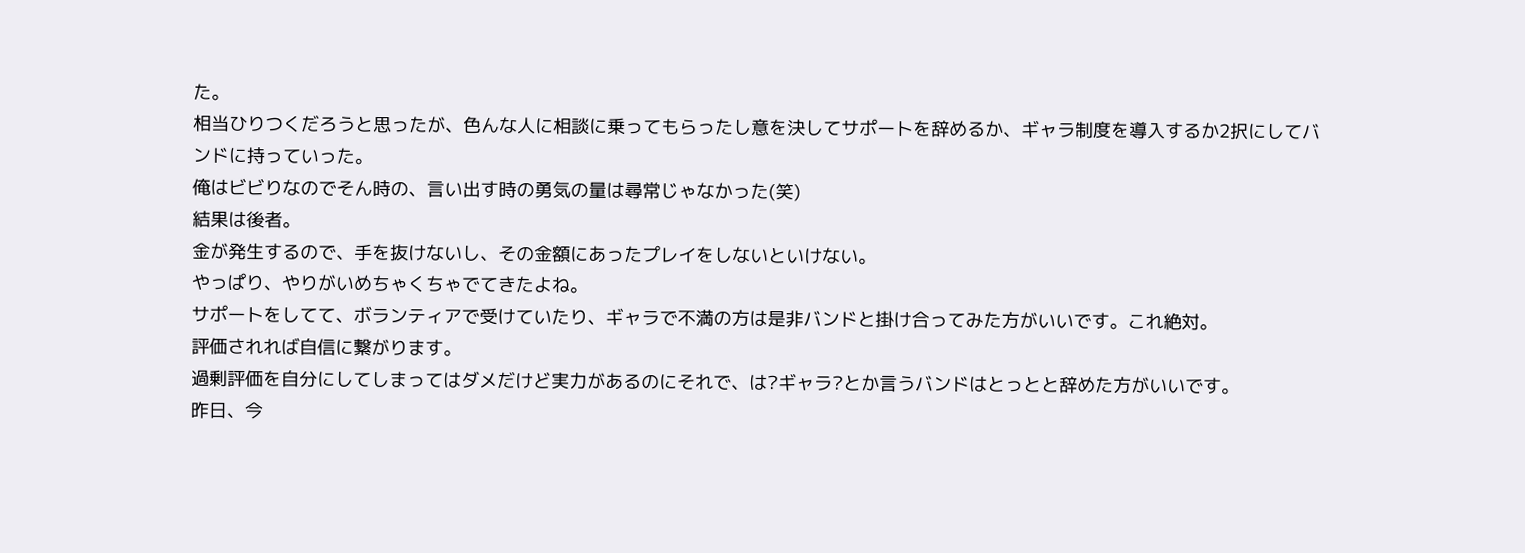た。
相当ひりつくだろうと思ったが、色んな人に相談に乗ってもらったし意を決してサポートを辞めるか、ギャラ制度を導入するか2択にしてバンドに持っていった。
俺はビビりなのでそん時の、言い出す時の勇気の量は尋常じゃなかった(笑)
結果は後者。
金が発生するので、手を抜けないし、その金額にあったプレイをしないといけない。
やっぱり、やりがいめちゃくちゃでてきたよね。
サポートをしてて、ボランティアで受けていたり、ギャラで不満の方は是非バンドと掛け合ってみた方がいいです。これ絶対。
評価されれば自信に繋がります。
過剰評価を自分にしてしまってはダメだけど実力があるのにそれで、は?ギャラ?とか言うバンドはとっとと辞めた方がいいです。
昨日、今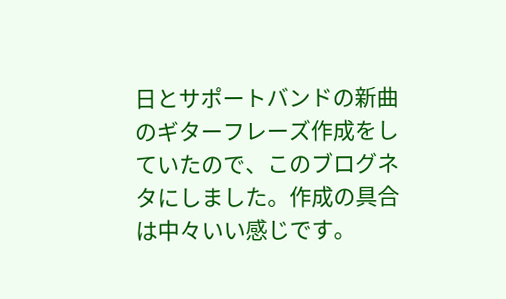日とサポートバンドの新曲のギターフレーズ作成をしていたので、このブログネタにしました。作成の具合は中々いい感じです。